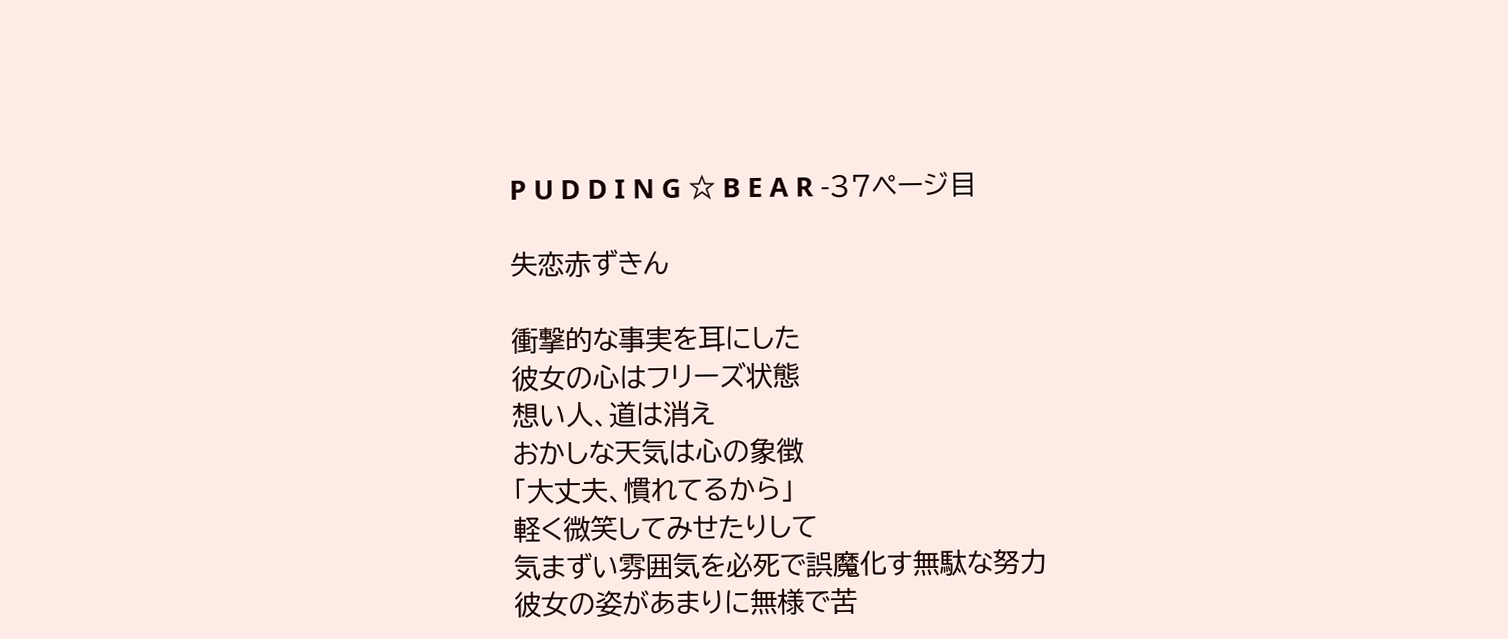P U D D I N G ☆ B E A R -37ページ目

失恋赤ずきん

衝撃的な事実を耳にした
彼女の心はフリーズ状態
想い人、道は消え
おかしな天気は心の象徴
「大丈夫、慣れてるから」
軽く微笑してみせたりして
気まずい雰囲気を必死で誤魔化す無駄な努力
彼女の姿があまりに無様で苦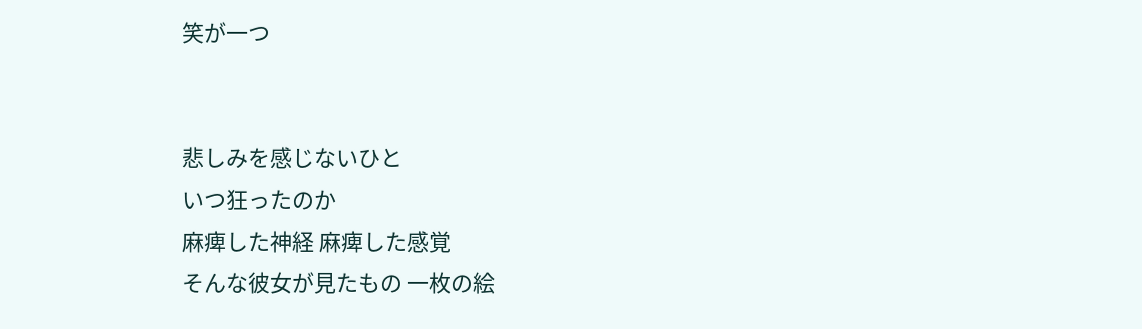笑が一つ


悲しみを感じないひと
いつ狂ったのか
麻痺した神経 麻痺した感覚
そんな彼女が見たもの 一枚の絵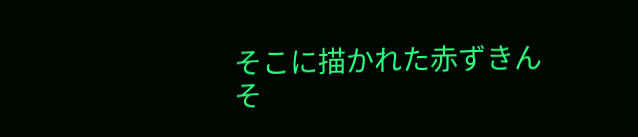そこに描かれた赤ずきん
そ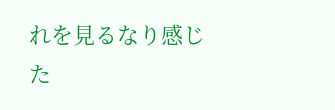れを見るなり感じた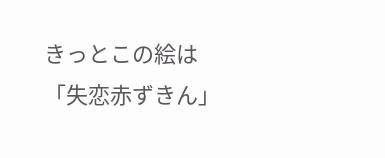きっとこの絵は
「失恋赤ずきん」